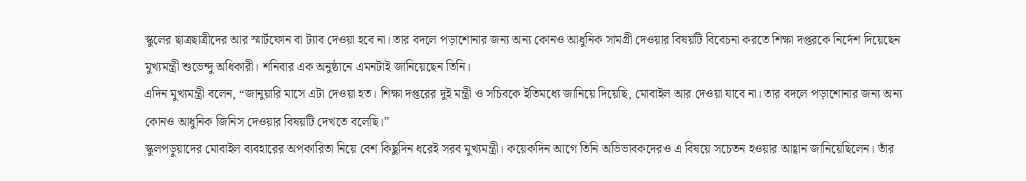স্কুলের ছাত্রছাত্রীদের আর স্মার্টফোন বা ট্যাব দেওয়া হবে না। তার বদলে পড়াশোনার জন্য অন্য কোনও আধুনিক সামগ্রী দেওয়ার বিষয়টি বিবেচনা করতে শিক্ষা দপ্তরকে নির্দেশ দিয়েছেন মুখ্যমন্ত্রী শুভেন্দু অধিকারী। শনিবার এক অনুষ্ঠানে এমনটাই জানিয়েছেন তিনি।
এদিন মুখ্যমন্ত্রী বলেন, “জানুয়ারি মাসে এটা দেওয়া হত। শিক্ষা দপ্তরের দুই মন্ত্রী ও সচিবকে ইতিমধ্যে জানিয়ে দিয়েছি, মোবাইল আর দেওয়া যাবে না। তার বদলে পড়াশোনার জন্য অন্য কোনও আধুনিক জিনিস দেওয়ার বিষয়টি দেখতে বলেছি।”
স্কুলপড়ুয়াদের মোবাইল ব্যবহারের অপকারিতা নিয়ে বেশ কিছুদিন ধরেই সরব মুখ্যমন্ত্রী। কয়েকদিন আগে তিনি অভিভাবকদেরও এ বিষয়ে সচেতন হওয়ার আহ্বান জানিয়েছিলেন। তাঁর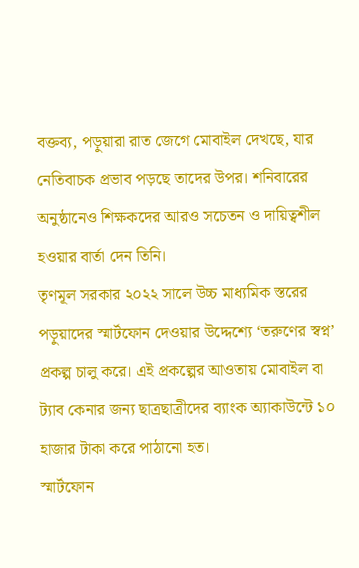বক্তব্য, পড়ুয়ারা রাত জেগে মোবাইল দেখছে, যার নেতিবাচক প্রভাব পড়ছে তাদের উপর। শনিবারের অনুষ্ঠানেও শিক্ষকদের আরও সচেতন ও দায়িত্বশীল হওয়ার বার্তা দেন তিনি।
তৃণমূল সরকার ২০২২ সালে উচ্চ মাধ্যমিক স্তরের পড়ুয়াদের স্মার্টফোন দেওয়ার উদ্দেশ্যে ‘তরুণের স্বপ্ন’ প্রকল্প চালু করে। এই প্রকল্পের আওতায় মোবাইল বা ট্যাব কেনার জন্য ছাত্রছাত্রীদের ব্যাংক অ্যাকাউন্টে ১০ হাজার টাকা করে পাঠানো হত।
স্মার্টফোন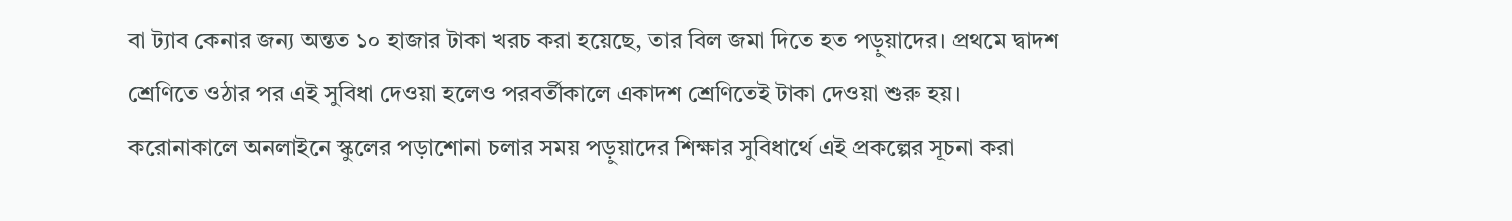বা ট্যাব কেনার জন্য অন্তত ১০ হাজার টাকা খরচ করা হয়েছে, তার বিল জমা দিতে হত পড়ুয়াদের। প্রথমে দ্বাদশ শ্রেণিতে ওঠার পর এই সুবিধা দেওয়া হলেও পরবর্তীকালে একাদশ শ্রেণিতেই টাকা দেওয়া শুরু হয়।
করোনাকালে অনলাইনে স্কুলের পড়াশোনা চলার সময় পড়ুয়াদের শিক্ষার সুবিধার্থে এই প্রকল্পের সূচনা করা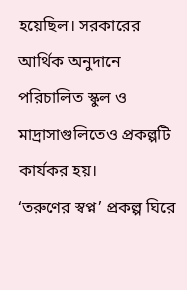হয়েছিল। সরকারের আর্থিক অনুদানে পরিচালিত স্কুল ও মাদ্রাসাগুলিতেও প্রকল্পটি কার্যকর হয়।
‘তরুণের স্বপ্ন’ প্রকল্প ঘিরে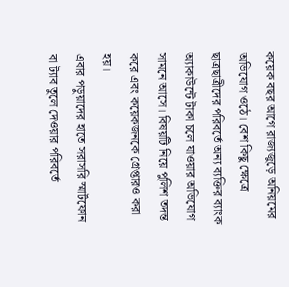কয়েক বছর আগে রাজ্যজুড়ে অনিয়মের অভিযোগ ওঠে। বেশ কিছু ক্ষেত্রে ছাত্রছাত্রীদের পরিবর্তে অন্য ব্যক্তির ব্যাংক অ্যাকাউন্টে টাকা চলে যাওয়ার অভিযোগ সামনে আসে। বিষয়টি নিয়ে পুলিশ তদন্ত করে এবং কয়েকজনকে গ্রেপ্তারও করা হয়।
এবার পড়ুয়াদের হাতে সরাসরি স্মার্টফোন বা ট্যাব তুলে দেওয়ার পরিবর্তে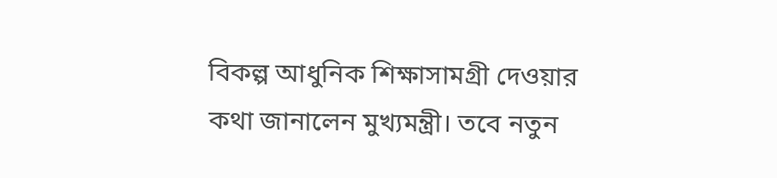বিকল্প আধুনিক শিক্ষাসামগ্রী দেওয়ার কথা জানালেন মুখ্যমন্ত্রী। তবে নতুন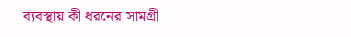ব্যবস্থায় কী ধরনের সামগ্রী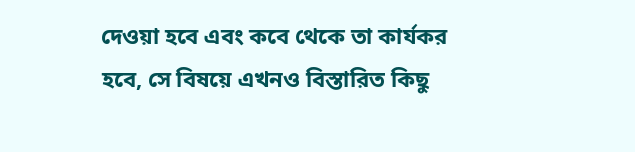দেওয়া হবে এবং কবে থেকে তা কার্যকর হবে, সে বিষয়ে এখনও বিস্তারিত কিছু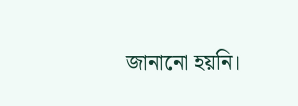জানানো হয়নি।